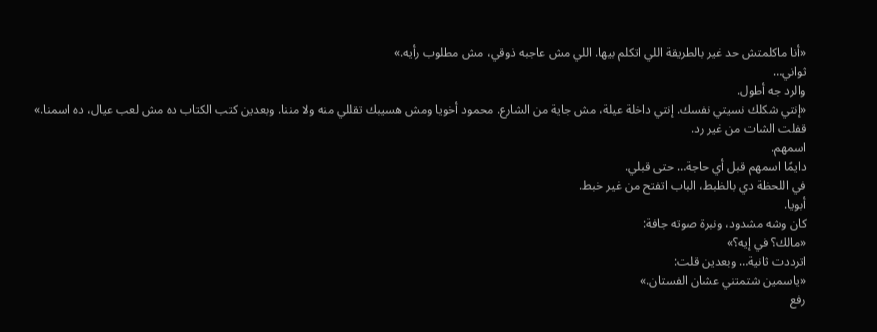«أنا ماكلمتش حد غير بالطريقة اللي اتكلم بيها. اللي مش عاجبه ذوقي، مش مطلوب رأيه.»
ثواني…
والرد جه أطول.
«إنتي شكلك نسيتي نفسك. إنتي داخلة عيلة، مش جاية من الشارع. محمود أخويا ومش هسيبك تقللي منه ولا مننا. وبعدين كتب الكتاب ده مش لعب عيال، ده اسمنا.»
قفلت الشات من غير رد.
اسمهم.
دايمًا اسمهم قبل أي حاجة… حتى قبلي.
في اللحظة دي بالظبط، الباب اتفتح من غير خبط.
أبويا.
كان وشه مشدود، ونبرة صوته جافة:
«مالك؟ في إيه؟»
اترددت ثانية… وبعدين قلت:
«ياسمين شتمتني عشان الفستان.»
رفع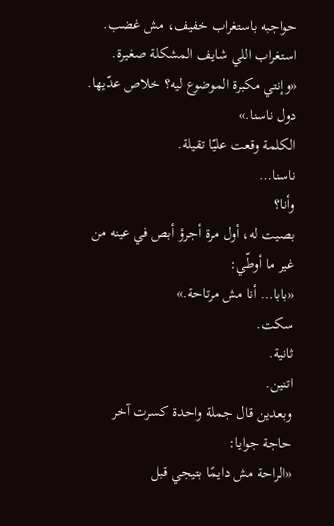حواجبه باستغراب خفيف، مش غضب.
استغراب اللي شايف المشكلة صغيرة.
«وإنتي مكبرة الموضوع ليه؟ خلاص عدّيها. دول ناسنا.»
الكلمة وقعت عليّا تقيلة.
ناسنا…
وأنا؟
بصيت له، أول مرة أجرؤ أبص في عينه من غير ما أوطّي:
«بابا… أنا مش مرتاحة.»
سكت.
ثانية.
اتنين.
وبعدين قال جملة واحدة كسرت آخر حاجة جوايا:
«الراحة مش دايمًا بتيجي قبل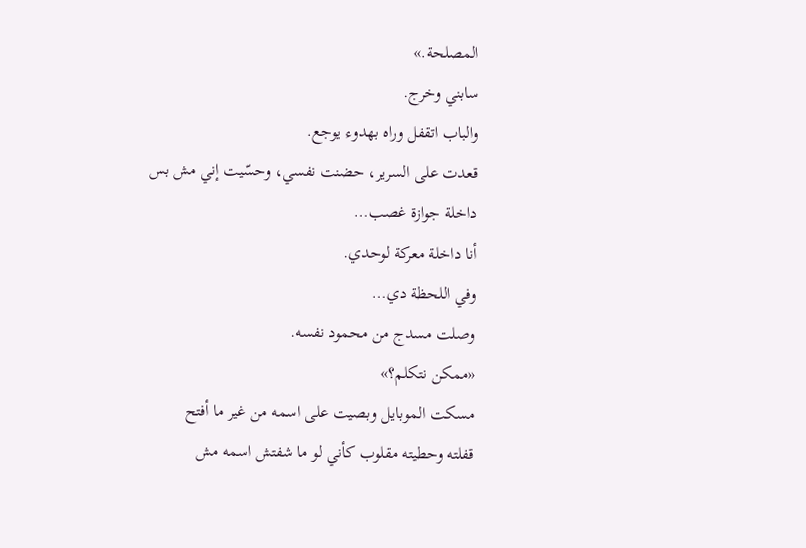المصلحة.»
سابني وخرج.
والباب اتقفل وراه بهدوء يوجع.
قعدت على السرير، حضنت نفسي، وحسّيت إني مش بس داخلة جوازة غصب…
أنا داخلة معركة لوحدي.
وفي اللحظة دي…
وصلت مسدج من محمود نفسه.
«ممكن نتكلم؟»
مسكت الموبايل وبصيت على اسمه من غير ما أفتح
قفلته وحطيته مقلوب كأني لو ما شفتش اسمه مش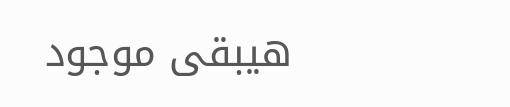هيبقى موجود